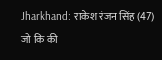Jharkhand: राकेश रंजन सिंह (47) जो कि की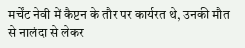मर्चेंट नेवी में कैप्टन के तौर पर कार्यरत थे, उनकी मौत से नालंदा से लेकर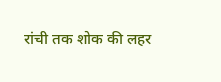रांची तक शोक की लहर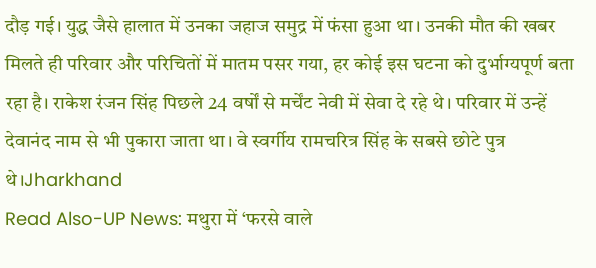दौड़ गई। युद्ध जैसे हालात में उनका जहाज समुद्र में फंसा हुआ था। उनकी मौत की खबर मिलते ही परिवार और परिचितों में मातम पसर गया, हर कोई इस घटना को दुर्भाग्यपूर्ण बता रहा है। राकेश रंजन सिंह पिछले 24 वर्षों से मर्चेंट नेवी में सेवा दे रहे थे। परिवार में उन्हें देवानंद नाम से भी पुकारा जाता था। वे स्वर्गीय रामचरित्र सिंह के सबसे छोटे पुत्र थे।Jharkhand
Read Also-UP News: मथुरा में ‘फरसे वाले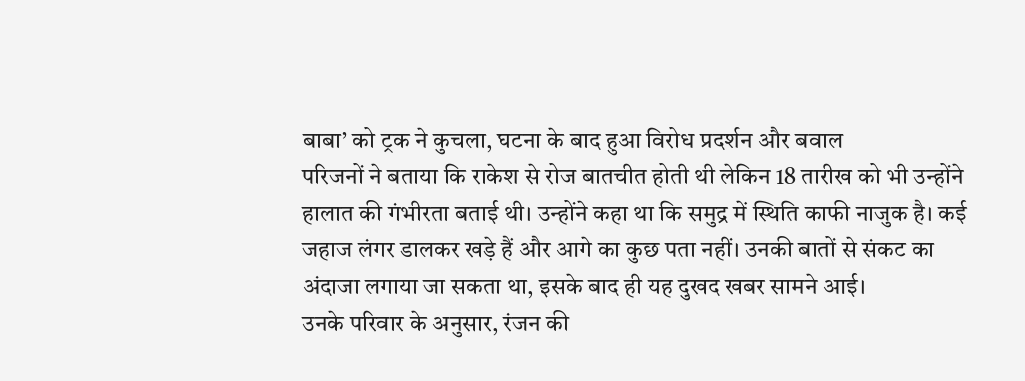बाबा’ को ट्रक ने कुचला, घटना के बाद हुआ विरोध प्रदर्शन और बवाल
परिजनों ने बताया कि राकेश से रोज बातचीत होती थी लेकिन 18 तारीख को भी उन्होंने हालात की गंभीरता बताई थी। उन्होंने कहा था कि समुद्र में स्थिति काफी नाजुक है। कई जहाज लंगर डालकर खड़े हैं और आगे का कुछ पता नहीं। उनकी बातों से संकट का अंदाजा लगाया जा सकता था, इसके बाद ही यह दुखद खबर सामने आई।
उनके परिवार के अनुसार, रंजन की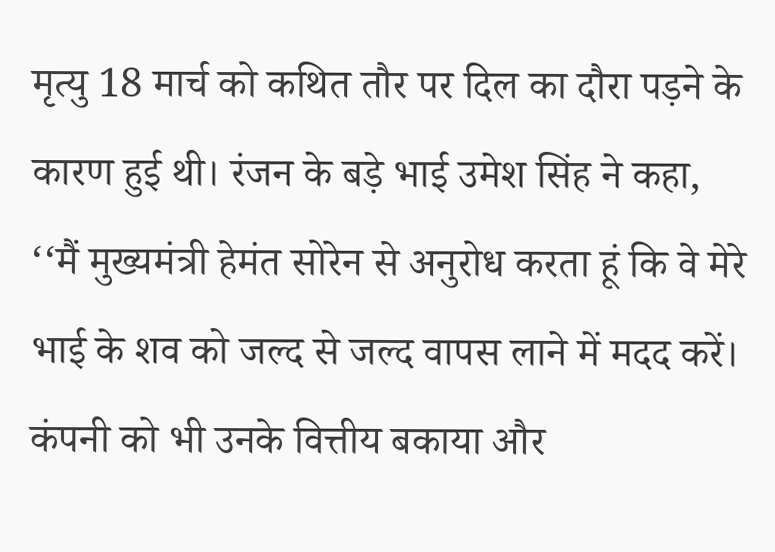मृत्यु 18 मार्च को कथित तौर पर दिल का दौरा पड़ने के कारण हुई थी। रंजन के बड़े भाई उमेश सिंह ने कहा, ‘‘मैं मुख्यमंत्री हेमंत सोरेन से अनुरोध करता हूं कि वे मेरे भाई के शव को जल्द से जल्द वापस लाने में मदद करें। कंपनी को भी उनके वित्तीय बकाया और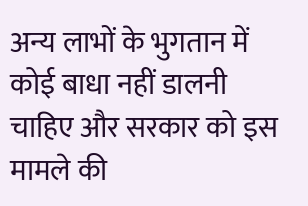अन्य लाभों के भुगतान में कोई बाधा नहीं डालनी चाहिए और सरकार को इस मामले की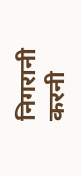निगरानी करनी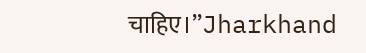चाहिए।’’Jharkhand